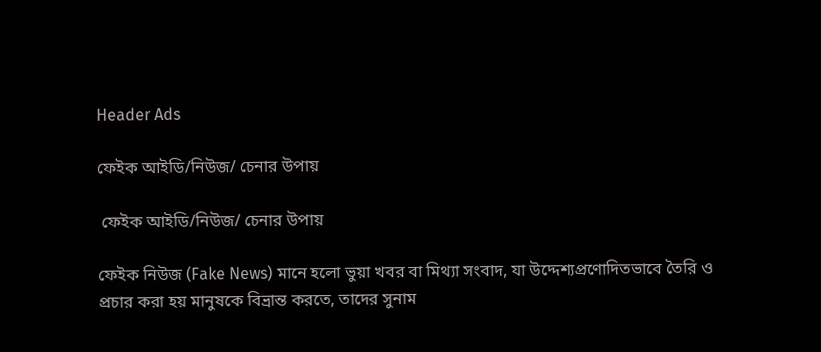Header Ads

ফেইক আইডি/নিউজ/ চেনার উপায়

 ফেইক আইডি/নিউজ/ চেনার উপায়

ফেইক নিউজ (Fake News) মানে হলো ভুয়া খবর বা মিথ্যা সংবাদ, যা উদ্দেশ্যপ্রণোদিতভাবে তৈরি ও প্রচার করা হয় মানুষকে বিভ্রান্ত করতে, তাদের সুনাম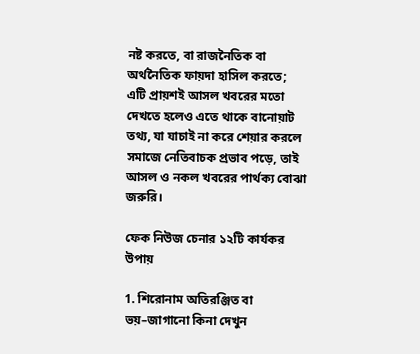নষ্ট করতে, বা রাজনৈতিক বা অর্থনৈতিক ফায়দা হাসিল করতে; এটি প্রায়শই আসল খবরের মতো দেখতে হলেও এতে থাকে বানোয়াট তথ্য, যা যাচাই না করে শেয়ার করলে সমাজে নেতিবাচক প্রভাব পড়ে, তাই আসল ও নকল খবরের পার্থক্য বোঝা জরুরি।

ফেক নিউজ চেনার ১২টি কার্যকর উপায়

1. শিরোনাম অতিরঞ্জিত বা ভয়–জাগানো কিনা দেখুন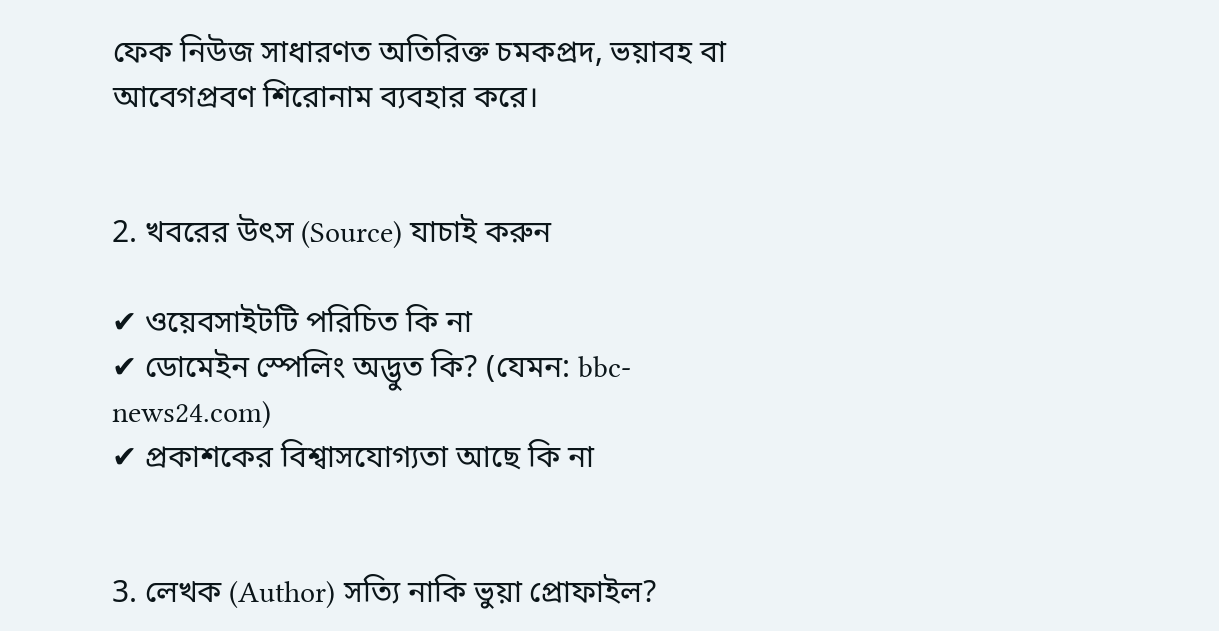ফেক নিউজ সাধারণত অতিরিক্ত চমকপ্রদ, ভয়াবহ বা আবেগপ্রবণ শিরোনাম ব্যবহার করে।


2. খবরের উৎস (Source) যাচাই করুন

✔ ওয়েবসাইটটি পরিচিত কি না
✔ ডোমেইন স্পেলিং অদ্ভুত কি? (যেমন: bbc-news24.com)
✔ প্রকাশকের বিশ্বাসযোগ্যতা আছে কি না


3. লেখক (Author) সত্যি নাকি ভুয়া প্রোফাইল?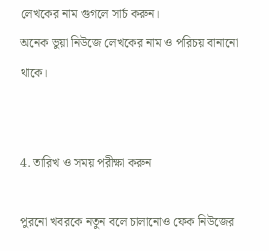লেখকের নাম গুগলে সার্চ করুন।
অনেক ভুয়া নিউজে লেখকের নাম ও পরিচয় বানানো থাকে।


4. তারিখ ও সময় পরীক্ষা করুন

পুরনো খবরকে নতুন বলে চালানোও ফেক নিউজের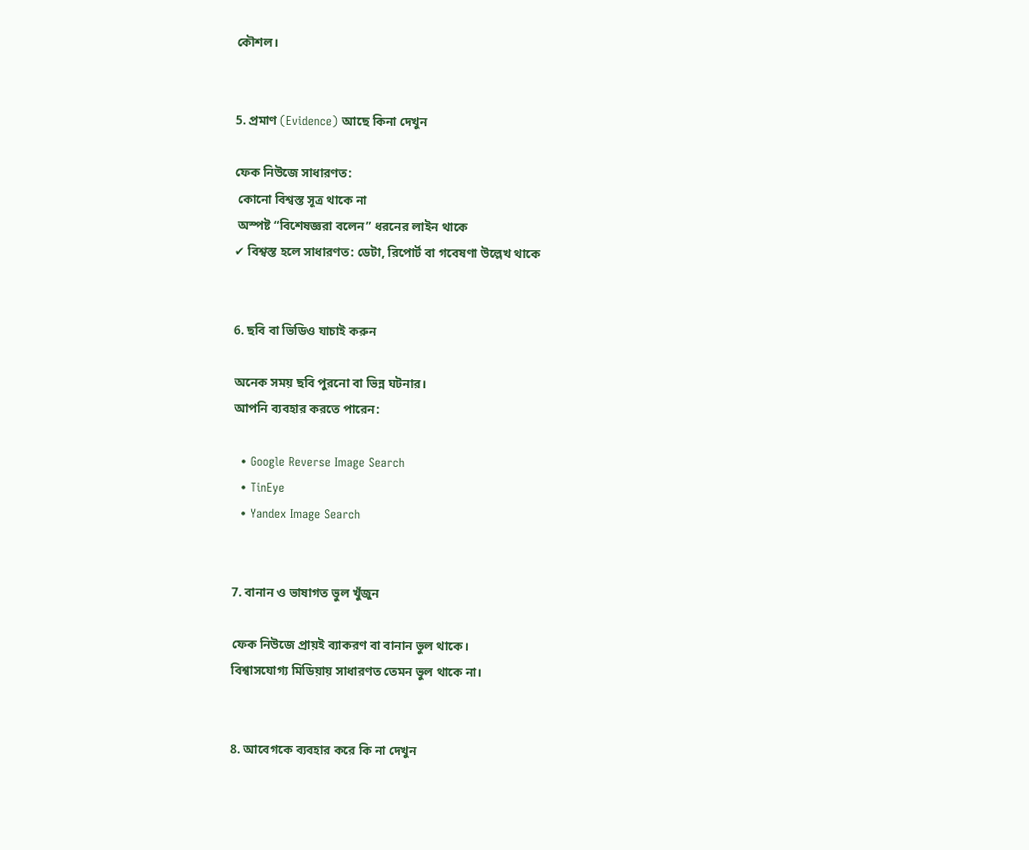কৌশল।


5. প্রমাণ (Evidence) আছে কিনা দেখুন

ফেক নিউজে সাধারণত:
 কোনো বিশ্বস্ত সূত্র থাকে না
 অস্পষ্ট “বিশেষজ্ঞরা বলেন” ধরনের লাইন থাকে
✔ বিশ্বস্ত হলে সাধারণত: ডেটা, রিপোর্ট বা গবেষণা উল্লেখ থাকে


6. ছবি বা ভিডিও যাচাই করুন

অনেক সময় ছবি পুরনো বা ভিন্ন ঘটনার।
আপনি ব্যবহার করতে পারেন:

  • Google Reverse Image Search
  • TinEye
  • Yandex Image Search


7. বানান ও ভাষাগত ভুল খুঁজুন

ফেক নিউজে প্রায়ই ব্যাকরণ বা বানান ভুল থাকে।
বিশ্বাসযোগ্য মিডিয়ায় সাধারণত তেমন ভুল থাকে না।


8. আবেগকে ব্যবহার করে কি না দেখুন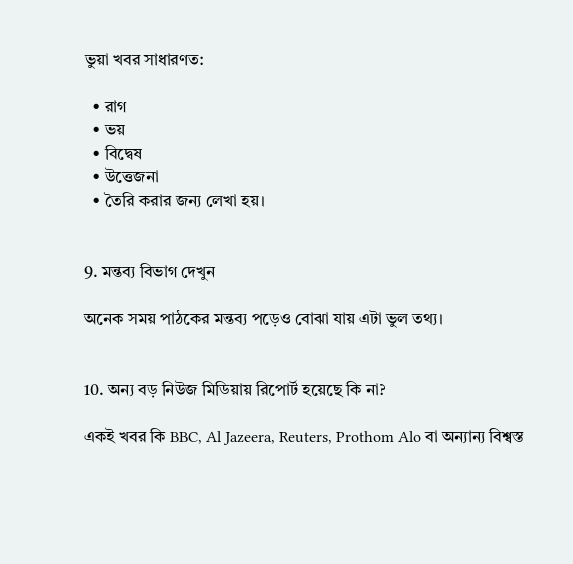ভুয়া খবর সাধারণত:

  • রাগ
  • ভয়
  • বিদ্বেষ
  • উত্তেজনা
  • তৈরি করার জন্য লেখা হয়।


9. মন্তব্য বিভাগ দেখুন

অনেক সময় পাঠকের মন্তব্য পড়েও বোঝা যায় এটা ভুল তথ্য।


10. অন্য বড় নিউজ মিডিয়ায় রিপোর্ট হয়েছে কি না?

একই খবর কি BBC, Al Jazeera, Reuters, Prothom Alo বা অন্যান্য বিশ্বস্ত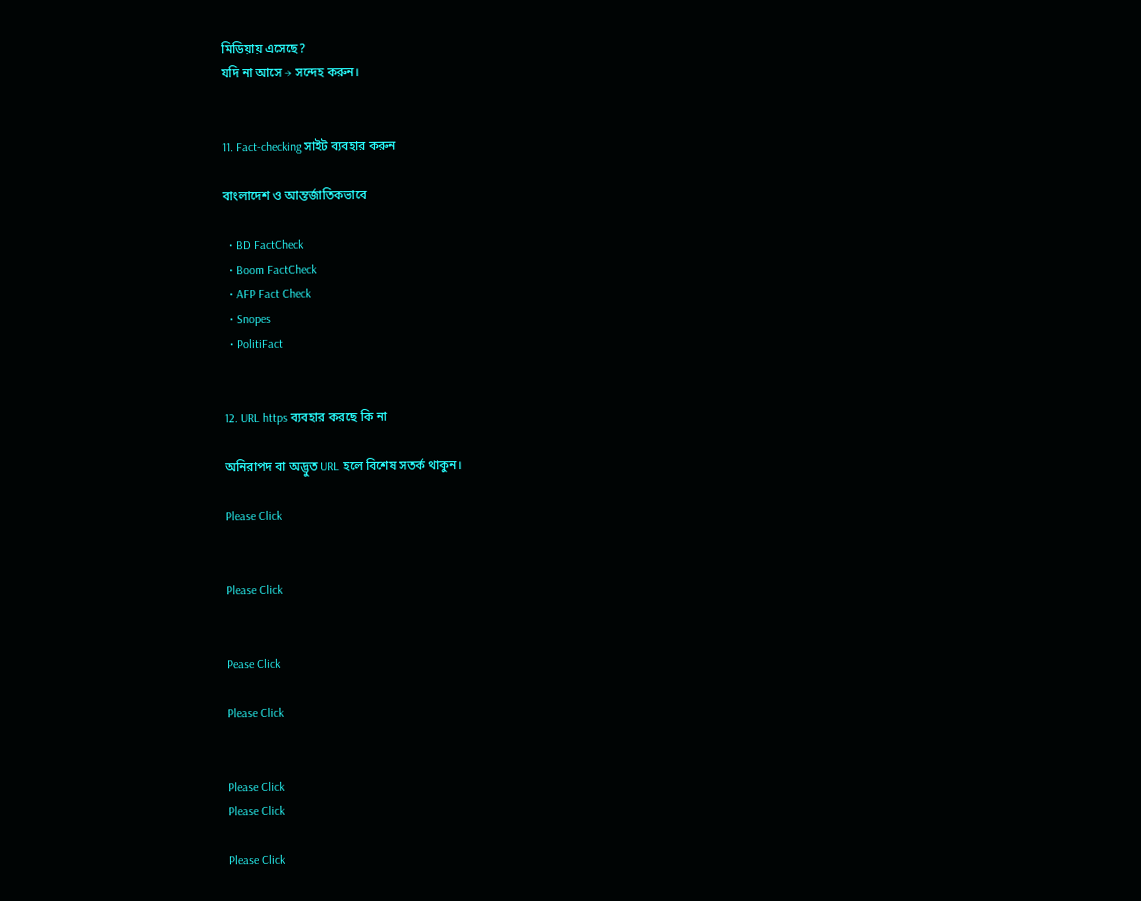মিডিয়ায় এসেছে?
যদি না আসে → সন্দেহ করুন।


11. Fact-checking সাইট ব্যবহার করুন

বাংলাদেশ ও আন্তর্জাতিকভাবে

  • BD FactCheck
  • Boom FactCheck
  • AFP Fact Check
  • Snopes
  • PolitiFact


12. URL https ব্যবহার করছে কি না

অনিরাপদ বা অদ্ভুত URL হলে বিশেষ সতর্ক থাকুন।

Please Click


Please Click


Pease Click

Please Click


Please Click
Please Click

Please Click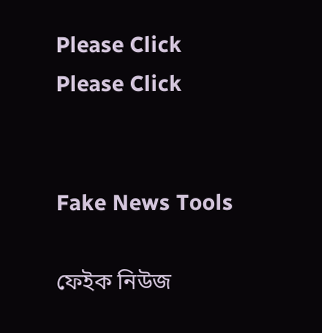Please Click
Please Click


Fake News Tools

ফেইক নিউজ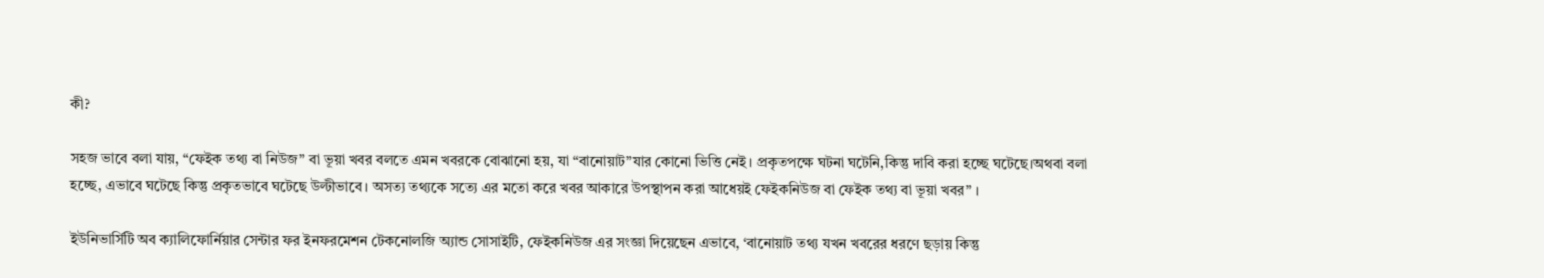কী?

সহজ ভাবে বলা যায়, “ফেইক তথ্য বা নিউজ” বা ভূয়া খবর বলতে এমন খবরকে বোঝানো হয়, যা “বানোয়াট”যার কোনো ভিত্তি নেই। প্রকৃতপক্ষে ঘটনা ঘটেনি,কিন্তু দাবি করা হচ্ছে ঘটেছে।অথবা বলা হচ্ছে, এভাবে ঘটেছে কিন্তু প্রকৃতভাবে ঘটেছে উল্টীভাবে। অসত্য তথ্যকে সত্যে এর মতো করে খবর আকারে উপস্থাপন করা আধেয়ই ফেইকনিউজ বা ফেইক তথ্য বা ভূয়া খবর” ।

ইউনিভার্সিটি অব ক্যালিফোর্নিয়ার সেন্টার ফর ইনফরমেশন টেকনোলজি অ্যান্ড সোসাইটি, ফেইকনিউজ এর সংজ্ঞা দিয়েছেন এভাবে, ‘বানোয়াট তথ্য যখন খবরের ধরণে ছড়ায় কিন্তু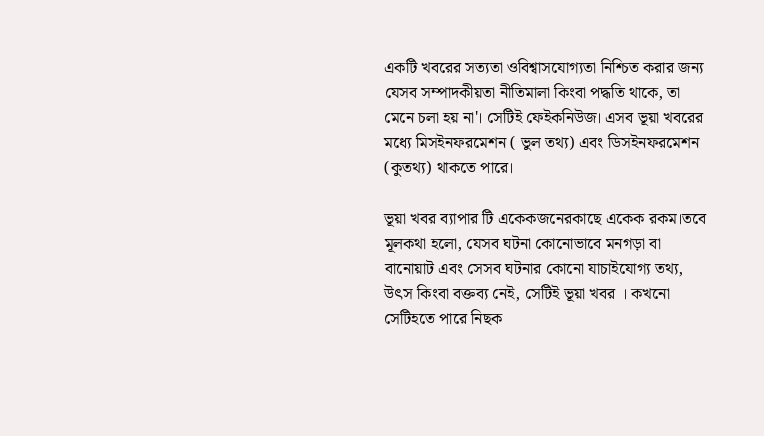একটি খবরের সত্যতা ওবিশ্বাসযোগ্যতা নিশ্চিত করার জন্য যেসব সম্পাদকীয়তা নীতিমালা কিংবা পদ্ধতি থাকে, তা মেনে চলা হয় না'। সেটিই ফেইকনিউজ। এসব ভূয়া খবরের মধ্যে মিসইনফরমেশন ( ভুল তথ্য) এবং ডিসইনফরমেশন (কুতথ্য) থাকতে পারে।

ভূয়া খবর ব্যাপার টি একেকজনেরকাছে একেক রকম।তবে মূলকথা হলো, যেসব ঘটনা কোনোভাবে মনগড়া বা বানোয়াট এবং সেসব ঘটনার কোনো যাচাইযোগ্য তথ্য, উৎস কিংবা বক্তব্য নেই, সেটিই ভূয়া খবর । কখনো সেটিহতে পারে নিছক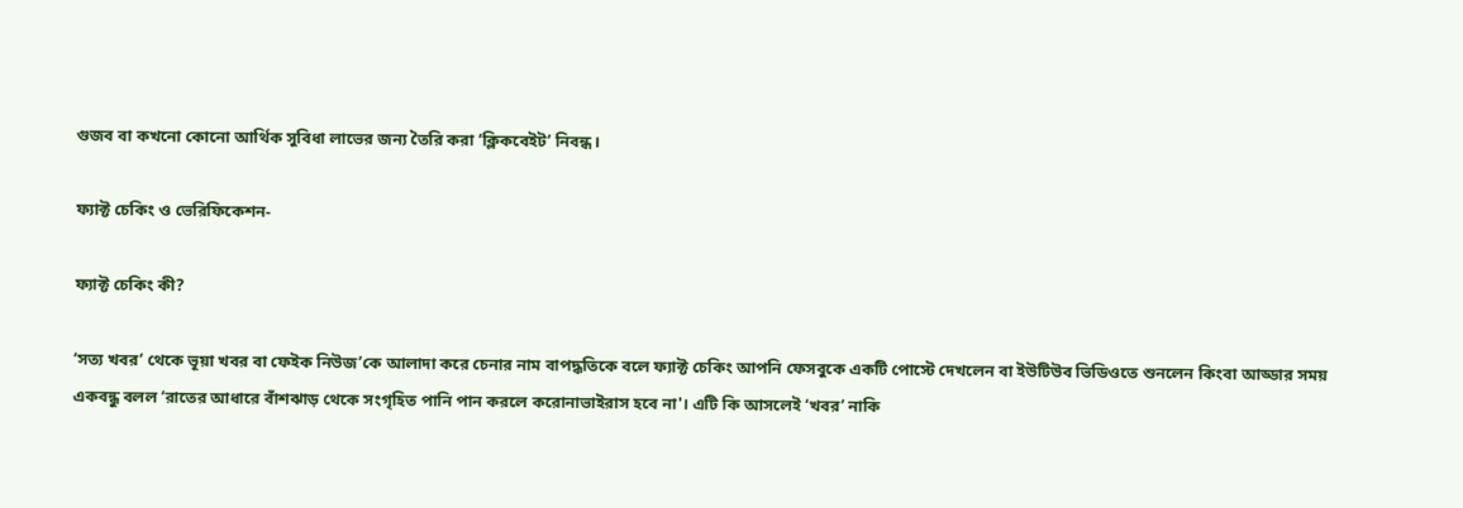গুজব বা কখনো কোনো আর্থিক সুবিধা লাভের জন্য তৈরি করা ‘ক্লিকবেইট’ নিবন্ধ।

ফ্যাক্ট চেকিং ও ভেরিফিকেশন-

ফ্যাক্ট চেকিং কী?

‘সত্য খবর’ থেকে ভূয়া খবর বা ফেইক নিউজ’কে আলাদা করে চেনার নাম বাপদ্ধতিকে বলে ফ্যাক্ট চেকিং আপনি ফেসবুকে একটি পোস্টে দেখলেন বা ইউটিউব ভিডিওতে শুনলেন কিংবা আড্ডার সময় একবন্ধু বলল ‘রাতের আধারে বাঁশঝাড় থেকে সংগৃহিত পানি পান করলে করোনাভাইরাস হবে না'। এটি কি আসলেই ‘খবর’ নাকি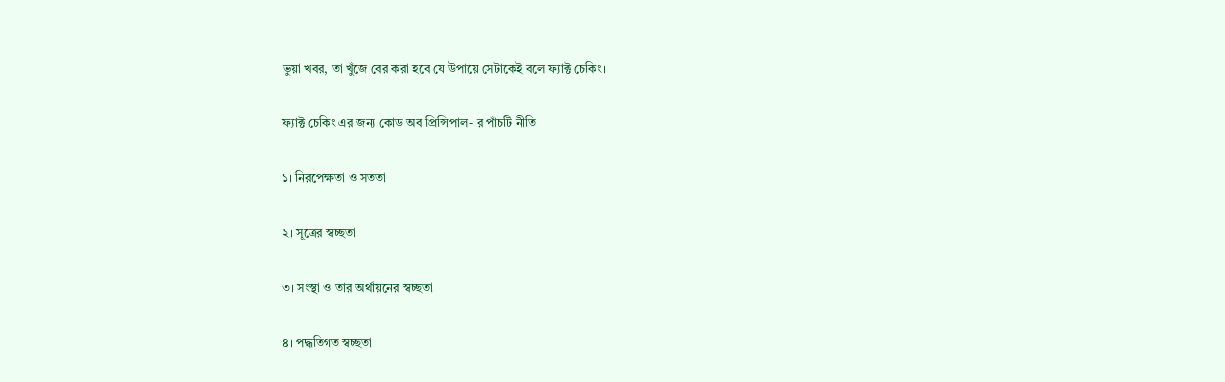ভুয়া খবর, তা খুঁজে বের করা হবে যে উপায়ে সেটাকেই বলে ফ্যাক্ট চেকিং।

ফ্যাক্ট চেকিং এর জন্য কোড অব প্রিন্সিপাল- র পাঁচটি নীতি

১। নিরপেক্ষতা ও সততা

২। সূত্রের স্বচ্ছতা

৩। সংস্থা ও তার অর্থায়নের স্বচ্ছতা

৪। পদ্ধতিগত স্বচ্ছতা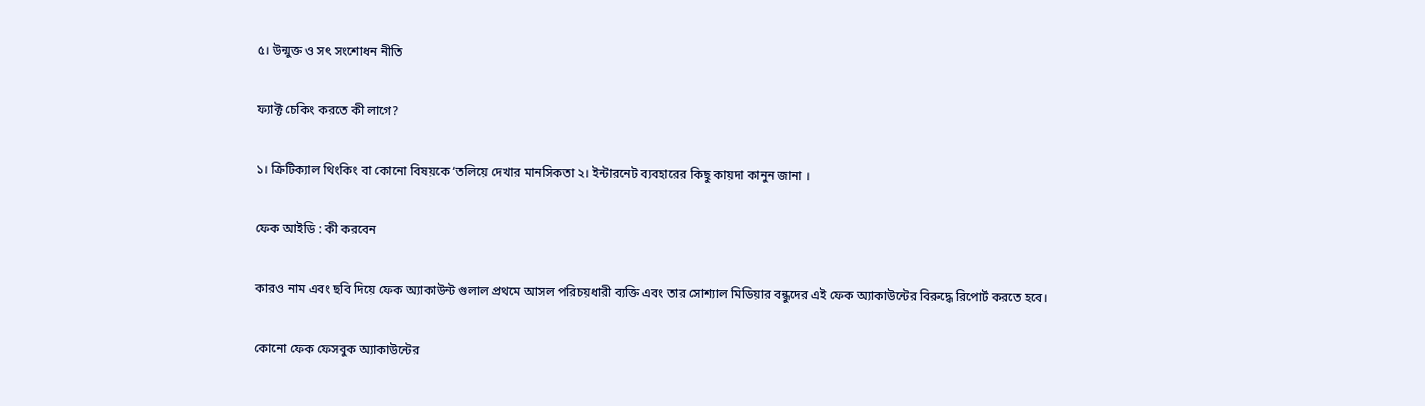৫। উন্মুক্ত ও সৎ সংশোধন নীতি

ফ্যাক্ট চেকিং করতে কী লাগে?

১। ক্রিটিক্যাল থিংকিং বা কোনো বিষয়কে ‘তলিয়ে দেখার মানসিকতা ২। ইন্টারনেট ব্যবহারের কিছু কায়দা কানুন জানা ।

ফেক আইডি : কী করবেন

কারও নাম এবং ছবি দিয়ে ফেক অ্যাকাউন্ট গুলাল প্রথমে আসল পরিচয়ধারী ব্যক্তি এবং তার সোশ্যাল মিডিয়ার বন্ধুদের এই ফেক অ্যাকাউন্টের বিরুদ্ধে রিপোর্ট করতে হবে।

কোনো ফেক ফেসবুক অ্যাকাউন্টের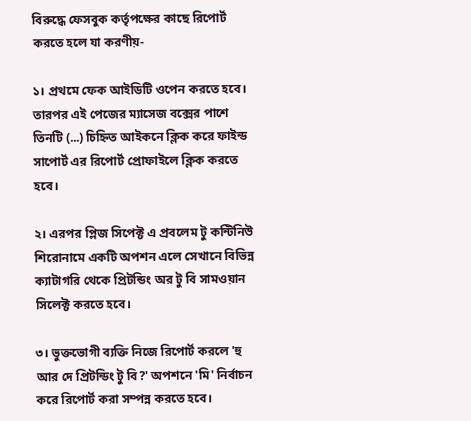বিরুদ্ধে ফেসবুক কর্তৃপক্ষের কাছে রিপোর্ট করতে হলে যা করণীয়-

১। প্রথমে ফেক আইডিটি ওপেন করতে হবে। তারপর এই পেজের ম্যাসেজ বক্সের পাশে তিনটি (...) চিহ্নিত আইকনে ক্লিক করে ফাইন্ড সাপোর্ট এর রিপোর্ট প্রোফাইলে ক্লিক করতে হবে।

২। এরপর প্লিজ সিপেক্ট এ প্রবলেম টু কন্টিনিউ শিরোনামে একটি অপশন এলে সেখানে বিভিন্ন ক্যাটাগরি থেকে প্রিটন্ডিং অর টু বি সামওয়ান সিলেক্ট করতে হবে।

৩। ভুক্তভোগী ব্যক্তি নিজে রিপোর্ট করলে 'হু আর দে প্রিটন্ডিং টু বি?' অপশনে 'মি' নির্বাচন করে রিপোর্ট করা সম্পন্ন করতে হবে।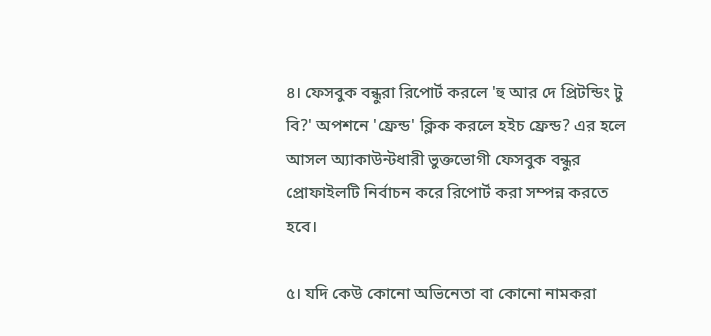৪। ফেসবুক বন্ধুরা রিপোর্ট করলে 'হু আর দে প্রিটন্ডিং টু বি?' অপশনে 'ফ্রেন্ড' ক্লিক করলে হইচ ফ্রেন্ড? এর হলে আসল অ্যাকাউন্টধারী ভুক্তভোগী ফেসবুক বন্ধুর প্রোফাইলটি নির্বাচন করে রিপোর্ট করা সম্পন্ন করতে হবে।

৫। যদি কেউ কোনো অভিনেতা বা কোনো নামকরা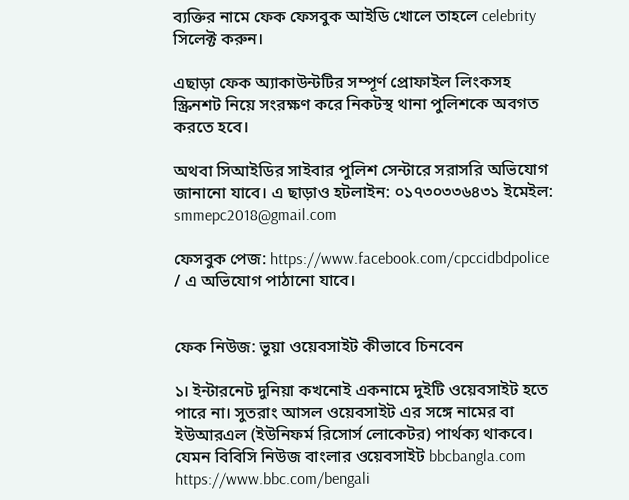ব্যক্তির নামে ফেক ফেসবুক আইডি খোলে তাহলে celebrity সিলেক্ট করুন।

এছাড়া ফেক অ্যাকাউন্টটির সম্পূর্ণ প্রোফাইল লিংকসহ স্ক্রিনশট নিয়ে সংরক্ষণ করে নিকটস্থ থানা পুলিশকে অবগত করতে হবে।

অথবা সিআইডির সাইবার পুলিশ সেন্টারে সরাসরি অভিযোগ জানানো যাবে। এ ছাড়াও হটলাইন: ০১৭৩০৩৩৬৪৩১ ইমেইল: smmepc2018@gmail.com

ফেসবুক পেজ: https://www.facebook.com/cpccidbdpolice / এ অভিযোগ পাঠানো যাবে।


ফেক নিউজ: ভুয়া ওয়েবসাইট কীভাবে চিনবেন

১। ইন্টারনেট দুনিয়া কখনোই একনামে দুইটি ওয়েবসাইট হতে পারে না। সুতরাং আসল ওয়েবসাইট এর সঙ্গে নামের বা ইউআরএল (ইউনিফর্ম রিসোর্স লোকেটর) পার্থক্য থাকবে। যেমন বিবিসি নিউজ বাংলার ওয়েবসাইট bbcbangla.com https://www.bbc.com/bengali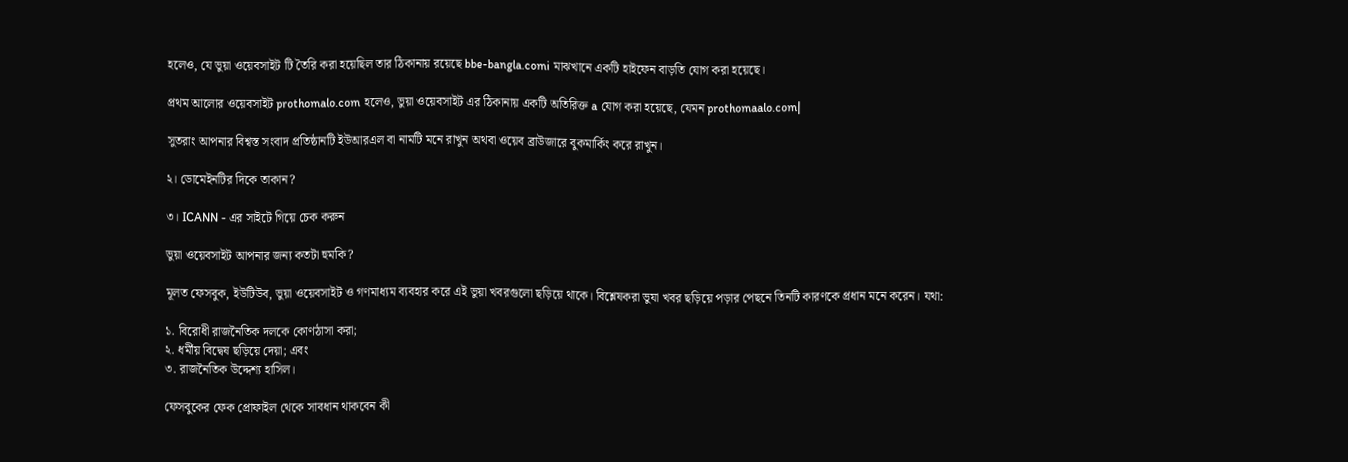হলেও, যে ভুয়া ওয়েবসাইট টি তৈরি করা হয়েছিল তার ঠিকানায় রয়েছে bbe-bangla.comi মাঝখানে একটি হাইফেন বাড়তি যোগ করা হয়েছে।

প্রথম আলোর ওয়েবসাইট prothomalo.com হলেও, ভুয়া ওয়েবসাইট এর ঠিকানায় একটি অতিরিক্ত a যোগ করা হয়েছে, যেমন prothomaalo.com|

সুতরাং আপনার বিশ্বস্ত সংবাদ প্রতিষ্ঠানটি ইউআরএল বা নামটি মনে রাখুন অথবা ওয়েব ব্রাউজারে বুকমার্কিং করে রাখুন।

২। ডোমেইনটির দিকে তাকান?

৩। ICANN - এর সাইটে গিয়ে চেক করুন

ভুয়া ওয়েবসাইট আপনার জন্য কতটা হুমকি?

মূলত ফেসবুক, ইউটিউব, ভুয়া ওয়েবসাইট ও গণমাধ্যম ব্যবহার করে এই ভুয়া খবরগুলো ছড়িয়ে থাকে। বিশ্লেষকরা ভুযা খবর ছড়িয়ে পড়ার পেছনে তিনটি কারণকে প্রধান মনে করেন। যথা:

১. বিরোধী রাজনৈতিক দলকে কোণঠাসা করা;
২. ধর্মীয় বিদ্বেষ ছড়িয়ে দেয়া; এবং
৩. রাজনৈতিক উদ্দেশ্য হাসিল।

ফেসবুকের ফেক প্রোফাইল থেকে সাবধান থাকবেন কী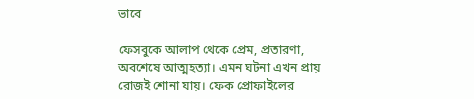ভাবে

ফেসবুকে আলাপ থেকে প্রেম, প্রতারণা, অবশেষে আত্মহত্যা। এমন ঘটনা এখন প্রায় রোজই শোনা যায়। ফেক প্রোফাইলের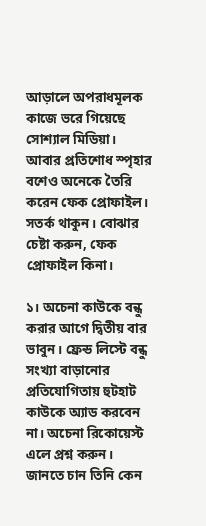আড়ালে অপরাধমূলক কাজে ভরে গিয়েছে সোশ্যাল মিডিয়া। আবার প্রতিশোধ স্পৃহার বশেও অনেকে তৈরি করেন ফেক প্রোফাইল। সতর্ক থাকুন। বোঝার চেষ্টা করুন, ফেক প্রোফাইল কিনা।

১। অচেনা কাউকে বন্ধু করার আগে দ্বিতীয় বার ভাবুন। ফ্রেন্ড লিস্টে বন্ধু সংখ্যা বাড়ানোর প্রতিযোগিতায় হুটহাট কাউকে অ্যাড করবেন না। অচেনা রিকোয়েস্ট এলে প্রশ্ন করুন। জানতে চান তিনি কেন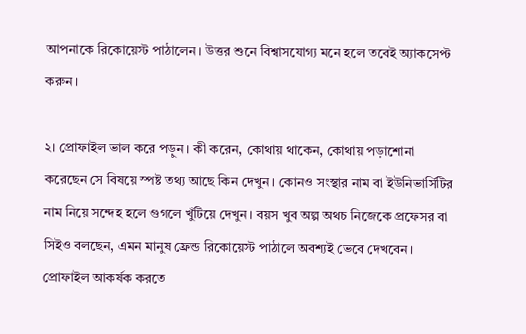আপনাকে রিকোয়েস্ট পাঠালেন। উত্তর শুনে বিশ্বাসযোগ্য মনে হলে তবেই অ্যাকসেপ্ট করুন।

২। প্রোফাইল ভাল করে পড়ুন। কী করেন, কোথায় থাকেন, কোথায় পড়াশোনা করেছেন সে বিষয়ে স্পষ্ট তথ্য আছে কিন দেখুন। কোনও সংস্থার নাম বা ইউনিভার্সিটির নাম নিয়ে সন্দেহ হলে গুগলে খুঁটিয়ে দেখুন। বয়স খুব অল্প অথচ নিজেকে প্রফেসর বা সিইও বলছেন, এমন মানুষ ফ্রেন্ড রিকোয়েস্ট পাঠালে অবশ্যই ভেবে দেখবেন। প্রোফাইল আকর্ষক করতে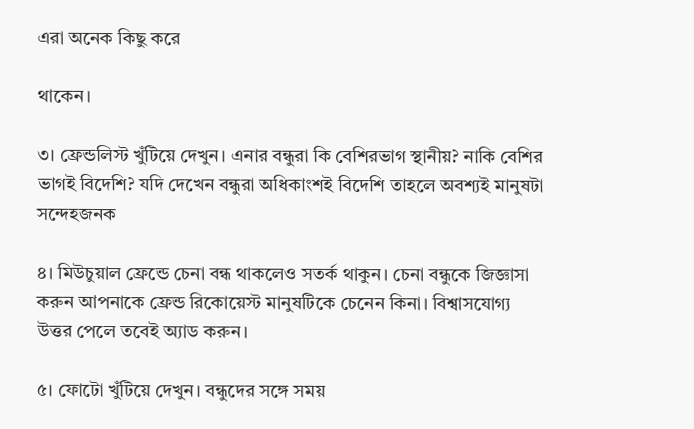এরা অনেক কিছু করে

থাকেন।

৩। ফ্রেন্ডলিস্ট খুঁটিয়ে দেখুন। এনার বন্ধুরা কি বেশিরভাগ স্থানীয়? নাকি বেশির ভাগই বিদেশি? যদি দেখেন বন্ধুরা অধিকাংশ‍ই বিদেশি তাহলে অবশ্যই মানুষটা সন্দেহজনক

৪। মিউচুয়াল ফ্রেন্ডে চেনা বন্ধ থাকলেও সতর্ক থাকুন। চেনা বন্ধুকে জিজ্ঞাসা করুন আপনাকে ফ্রেন্ড রিকোয়েস্ট মানুষটিকে চেনেন কিনা। বিশ্বাসযোগ্য উত্তর পেলে তবেই অ্যাড করুন।

৫। ফোটো খুঁটিয়ে দেখুন। বন্ধুদের সঙ্গে সময়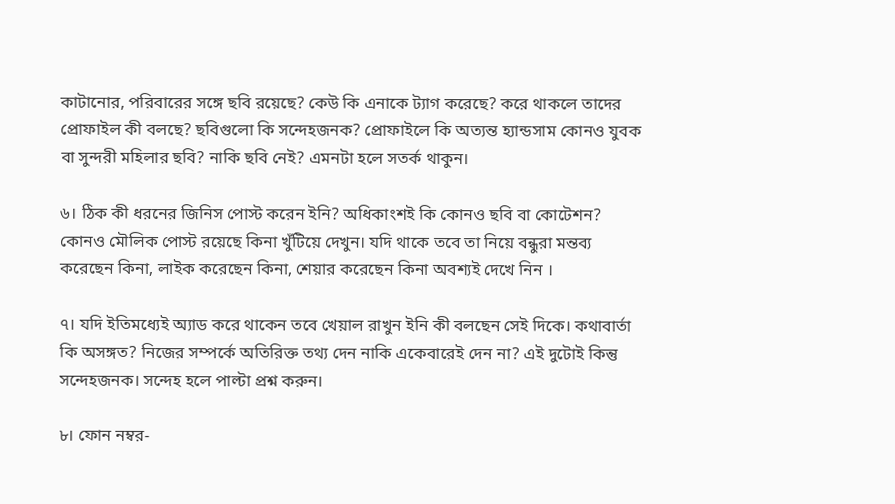কাটানোর, পরিবারের সঙ্গে ছবি রয়েছে? কেউ কি এনাকে ট্যাগ করেছে? করে থাকলে তাদের প্রোফাইল কী বলছে? ছবিগুলো কি সন্দেহজনক? প্রোফাইলে কি অত্যন্ত হ্যান্ডসাম কোনও যুবক বা সুন্দরী মহিলার ছবি? নাকি ছবি নেই? এমনটা হলে সতর্ক থাকুন।

৬। ঠিক কী ধরনের জিনিস পোস্ট করেন ইনি? অধিকাংশই কি কোনও ছবি বা কোটেশন? কোনও মৌলিক পোস্ট রয়েছে কিনা খুঁটিয়ে দেখুন। যদি থাকে তবে তা নিয়ে বন্ধুরা মন্তব্য করেছেন কিনা, লাইক করেছেন কিনা, শেয়ার করেছেন কিনা অবশ্যই দেখে নিন ।

৭। যদি ইতিমধ্যেই অ্যাড করে থাকেন তবে খেয়াল রাখুন ইনি কী বলছেন সেই দিকে। কথাবার্তা কি অসঙ্গত? নিজের সম্পর্কে অতিরিক্ত তথ্য দেন নাকি একেবারেই দেন না? এই দুটোই কিন্তু সন্দেহজনক। সন্দেহ হলে পাল্টা প্রশ্ন করুন।

৮। ফোন নম্বর-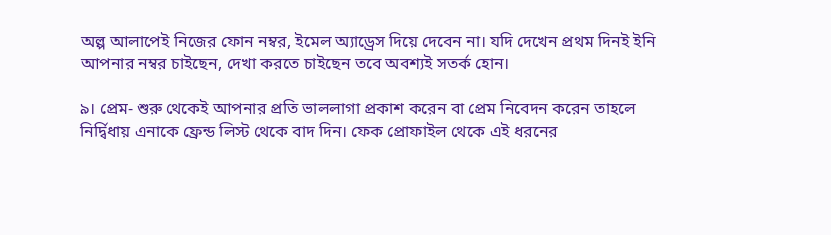অল্প আলাপেই নিজের ফোন নম্বর, ইমেল অ্যাড্রেস দিয়ে দেবেন না। যদি দেখেন প্রথম দিনই ইনি আপনার নম্বর চাইছেন, দেখা করতে চাইছেন তবে অবশ্যই সতর্ক হোন।

৯। প্রেম- শুরু থেকেই আপনার প্রতি ভাললাগা প্রকাশ করেন বা প্রেম নিবেদন করেন তাহলে নির্দ্বিধায় এনাকে ফ্রেন্ড লিস্ট থেকে বাদ দিন। ফেক প্রোফাইল থেকে এই ধরনের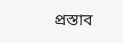প্রস্তাব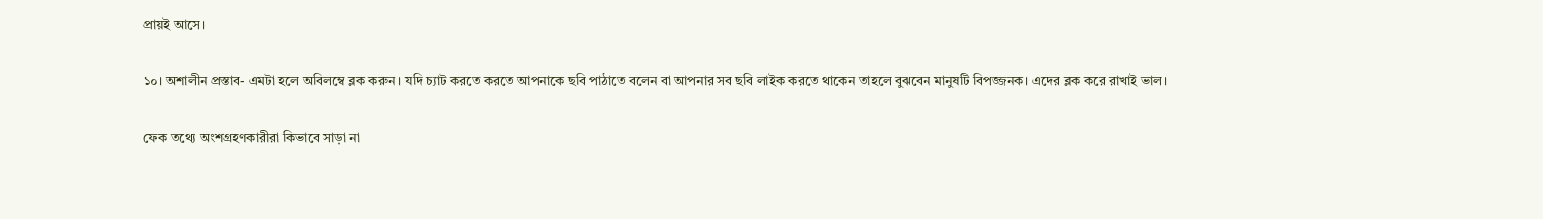প্রায়ই আসে।

১০। অশালীন প্রস্তাব- এমটা হলে অবিলম্বে ব্লক করুন। যদি চ্যাট করতে করতে আপনাকে ছবি পাঠাতে বলেন বা আপনার সব ছবি লাইক করতে থাকেন তাহলে বুঝবেন মানুষটি বিপজ্জনক। এদের ব্লক করে রাখাই ভাল।

ফেক তথ্যে অংশগ্রহণকারীরা কিভাবে সাড়া না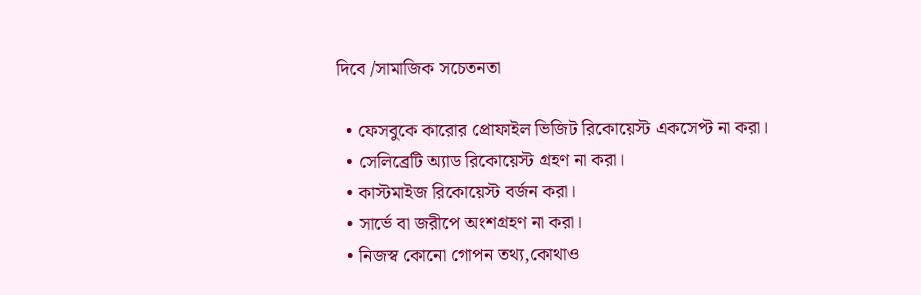দিবে /সামাজিক সচেতনতা

  • ফেসবুকে কারোর প্রোফাইল ভিজিট রিকোয়েস্ট একসেপ্ট না করা।
  • সেলিব্রেটি অ্যাড রিকোয়েস্ট গ্রহণ না করা।
  • কাস্টমাইজ রিকোয়েস্ট বর্জন করা।
  • সার্ভে বা জরীপে অংশগ্রহণ না করা।
  • নিজস্ব কোনো গোপন তথ্য,কোথাও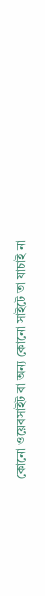কোনো ওয়েবসাইট বা অন্য কোনো সাইটে তা যাচাই না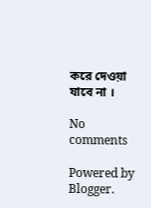করে দেওয়া যাবে না ।

No comments

Powered by Blogger.